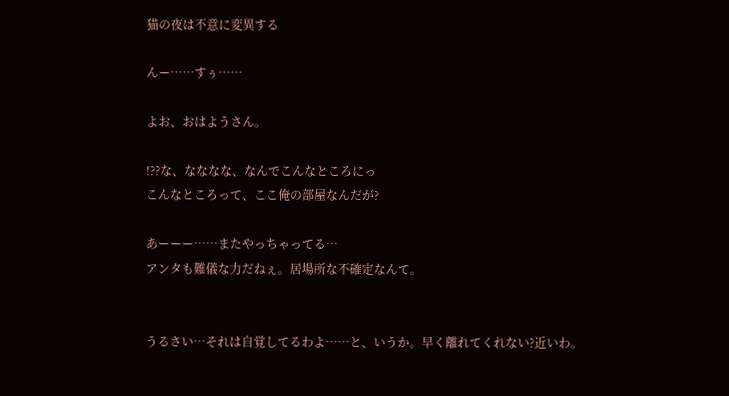猫の夜は不意に変異する

んー……すぅ……

よお、おはようさん。

!??な、なななな、なんでこんなところにっ
こんなところって、ここ俺の部屋なんだが?

あーーー……またやっちゃってる…
アンタも難儀な力だねぇ。居場所な不確定なんて。


うるさい…それは自覚してるわよ……と、いうか。早く離れてくれない?近いわ。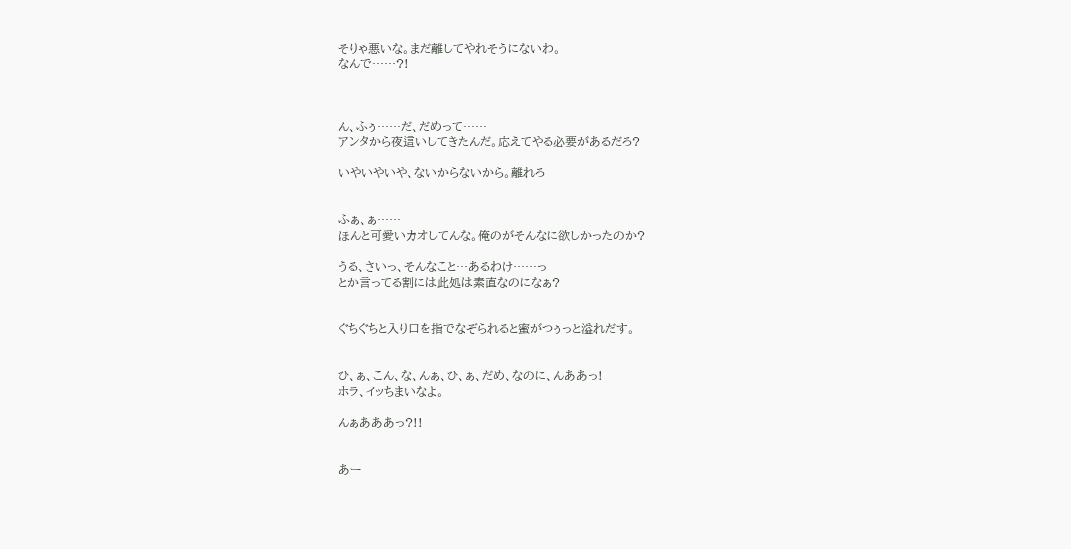そりゃ悪いな。まだ離してやれそうにないわ。
なんで……?!



ん、ふぅ……だ、だめって……
アンタから夜這いしてきたんだ。応えてやる必要があるだろ?

いやいやいや、ないからないから。離れろ


ふぁ、ぁ……
ほんと可愛いカオしてんな。俺のがそんなに欲しかったのか?

うる、さいっ、そんなこと…あるわけ……っ
とか言ってる割には此処は素直なのになぁ?


ぐちぐちと入り口を指でなぞられると蜜がつぅっと溢れだす。


ひ、ぁ、こん、な、んぁ、ひ、ぁ、だめ、なのに、んああっ!
ホラ、イッちまいなよ。

んぁあああっ?!!


あー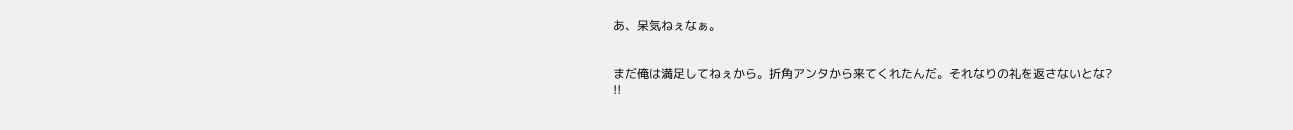あ、呆気ねぇなぁ。


まだ俺は満足してねぇから。折角アンタから来てくれたんだ。それなりの礼を返さないとな?
!!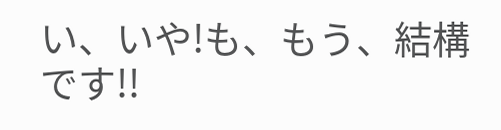い、いや!も、もう、結構です!!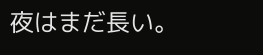夜はまだ長い。